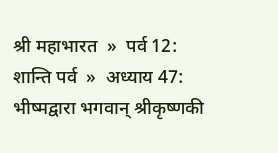श्री महाभारत  »  पर्व 12: शान्ति पर्व  »  अध्याय 47: भीष्मद्वारा भगवान् श्रीकृष्णकी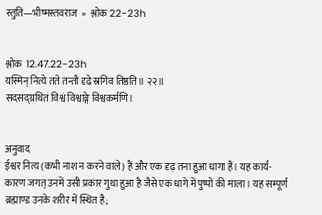स्तुति—भीष्मस्तवराज  »  श्लोक 22-23h


श्लोक  12.47.22-23h
यस्मिन् नित्ये तते तन्तौ दृढे स्रगिव तिष्ठति॥ २२॥
सदसद्‍ग्रथितं विश्वं विश्वाङ्गे विश्वकर्मणि।


अनुवाद
ईश्वर नित्य (कभी नाश न करने वाले) हैं और एक दृढ़ तना हुआ धागा हैं। यह कार्य-कारण जगत् उनमें उसी प्रकार गुथा हुआ है जैसे एक धागे में पुष्पों की माला। यह सम्पूर्ण ब्रह्माण्ड उनके शरीर में स्थित है;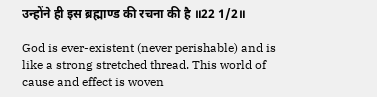उन्होंने ही इस ब्रह्माण्ड की रचना की है ॥22 1/2॥

God is ever-existent (never perishable) and is like a strong stretched thread. This world of cause and effect is woven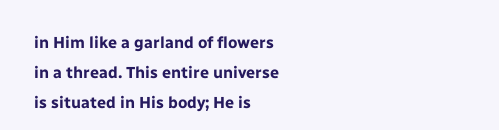in Him like a garland of flowers in a thread. This entire universe is situated in His body; He is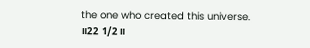the one who created this universe. ॥22 1/2॥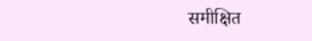समीक्षित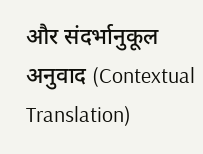और संदर्भानुकूल अनुवाद (Contextual Translation)